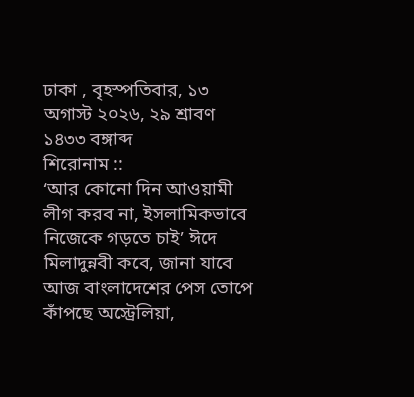ঢাকা , বৃহস্পতিবার, ১৩ অগাস্ট ২০২৬, ২৯ শ্রাবণ ১৪৩৩ বঙ্গাব্দ
শিরোনাম ::
‘আর কোনো দিন আওয়ামী লীগ করব না, ইসলামিকভাবে নিজেকে গড়তে চাই’ ঈদে মিলাদুন্নবী কবে, জানা যাবে আজ বাংলাদেশের পেস তোপে কাঁপছে অস্ট্রেলিয়া,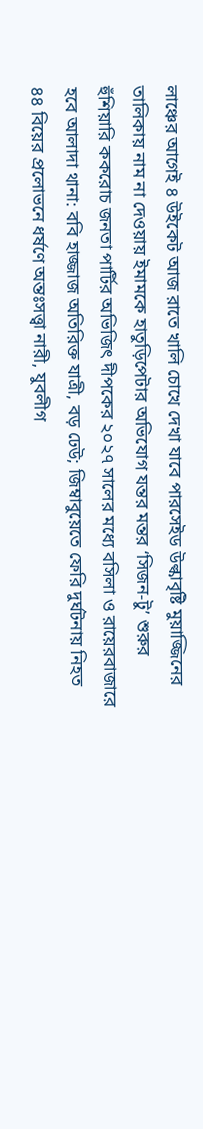লাঞ্চের আগেই ৪ উইকেট আজ রাতে খালি চোখে দেখা যাবে পারসেইড উল্কাবৃষ্টি মুয়াজ্জিনের তালিকায় নাম না দেওয়ায় ইমামকে হাতুড়িপেটার অভিযোগ যন্তর মন্তর ‘সিজন-টু’ শুরুর হুঁশিয়ারি ককরোচ জনতা পার্টির অভিজিৎ দীপকের ২০২৭ সালের মধ্যে বসিলা ও রায়েরবাজারে হবে আলাদা থানা: ববি হাজ্জাজ অতিরিক্ত যাত্রী, বড় ঢেউ; জিম্বাবুয়েতে ফেরি দুর্ঘটনায় নিহত ৪৪ বিয়ের প্রলোভনে ধর্ষণে অন্তঃসত্ত্বা নারী, যুবলীগ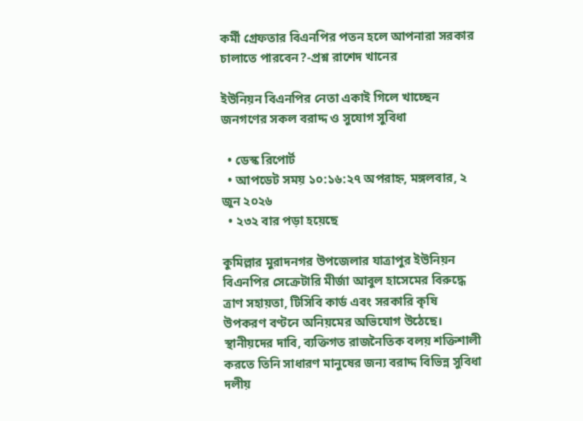কর্মী গ্রেফতার বিএনপির পতন হলে আপনারা সরকার চালাতে পারবেন?-প্রশ্ন রাশেদ খানের

ইউনিয়ন বিএনপির নেতা একাই গিলে খাচ্ছেন জনগণের সকল বরাদ্দ ও সুযোগ সুবিধা

  • ডেস্ক রিপোর্ট
  • আপডেট সময় ১০:১৬:২৭ অপরাহ্ন, মঙ্গলবার, ২ জুন ২০২৬
  • ২৩২ বার পড়া হয়েছে

কুমিল্লার মুরাদনগর উপজেলার যাত্রাপুর ইউনিয়ন বিএনপির সেক্রেটারি মীর্জা আবুল হাসেমের বিরুদ্ধে ত্রাণ সহায়তা, টিসিবি কার্ড এবং সরকারি কৃষি উপকরণ বণ্টনে অনিয়মের অভিযোগ উঠেছে। স্থানীয়দের দাবি, ব্যক্তিগত রাজনৈতিক বলয় শক্তিশালী করতে তিনি সাধারণ মানুষের জন্য বরাদ্দ বিভিন্ন সুবিধা দলীয়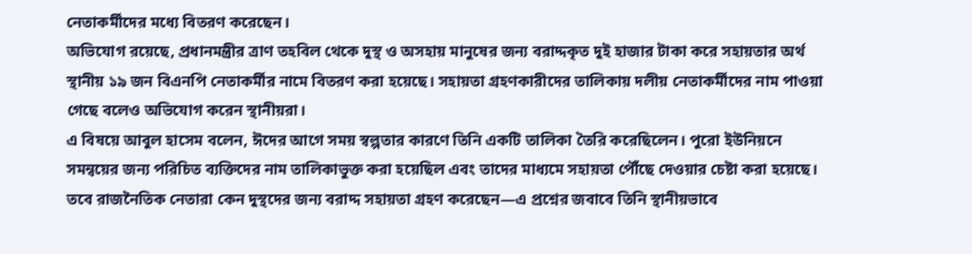নেতাকর্মীদের মধ্যে বিতরণ করেছেন।
অভিযোগ রয়েছে, প্রধানমন্ত্রীর ত্রাণ তহবিল থেকে দুস্থ ও অসহায় মানুষের জন্য বরাদ্দকৃত দুই হাজার টাকা করে সহায়তার অর্থ স্থানীয় ১৯ জন বিএনপি নেতাকর্মীর নামে বিতরণ করা হয়েছে। সহায়তা গ্রহণকারীদের তালিকায় দলীয় নেতাকর্মীদের নাম পাওয়া গেছে বলেও অভিযোগ করেন স্থানীয়রা।
এ বিষয়ে আবুল হাসেম বলেন, ঈদের আগে সময় স্বল্পতার কারণে তিনি একটি তালিকা তৈরি করেছিলেন। পুরো ইউনিয়নে সমন্বয়ের জন্য পরিচিত ব্যক্তিদের নাম তালিকাভুক্ত করা হয়েছিল এবং তাদের মাধ্যমে সহায়তা পৌঁছে দেওয়ার চেষ্টা করা হয়েছে। তবে রাজনৈতিক নেতারা কেন দুস্থদের জন্য বরাদ্দ সহায়তা গ্রহণ করেছেন—এ প্রশ্নের জবাবে তিনি স্থানীয়ভাবে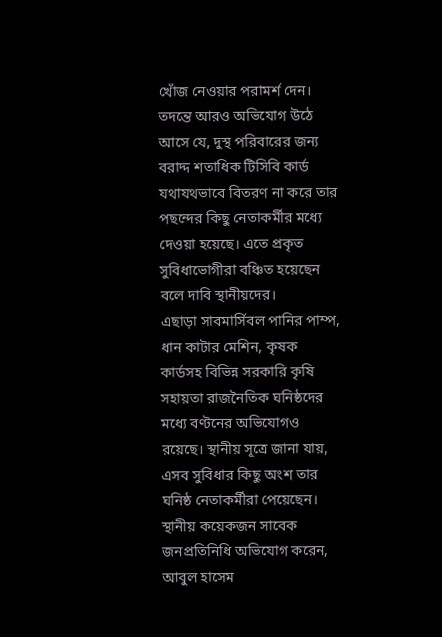খোঁজ নেওয়ার পরামর্শ দেন।
তদন্তে আরও অভিযোগ উঠে আসে যে, দুস্থ পরিবারের জন্য বরাদ্দ শতাধিক টিসিবি কার্ড যথাযথভাবে বিতরণ না করে তার পছন্দের কিছু নেতাকর্মীর মধ্যে দেওয়া হয়েছে। এতে প্রকৃত সুবিধাভোগীরা বঞ্চিত হয়েছেন বলে দাবি স্থানীয়দের।
এছাড়া সাবমার্সিবল পানির পাম্প, ধান কাটার মেশিন, কৃষক কার্ডসহ বিভিন্ন সরকারি কৃষি সহায়তা রাজনৈতিক ঘনিষ্ঠদের মধ্যে বণ্টনের অভিযোগও রয়েছে। স্থানীয় সূত্রে জানা যায়, এসব সুবিধার কিছু অংশ তার ঘনিষ্ঠ নেতাকর্মীরা পেয়েছেন।
স্থানীয় কয়েকজন সাবেক জনপ্রতিনিধি অভিযোগ করেন, আবুল হাসেম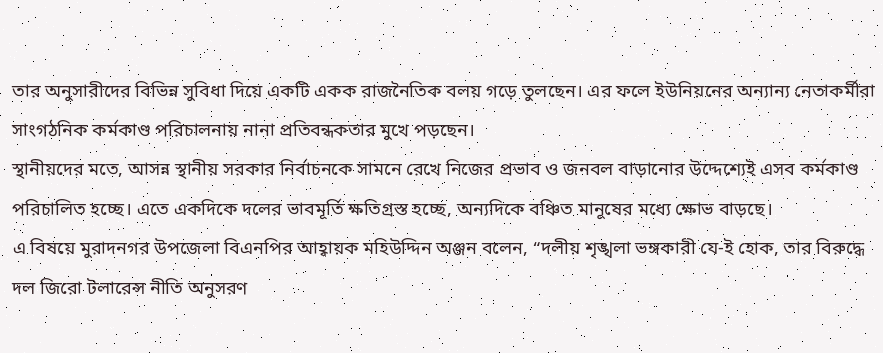তার অনুসারীদের বিভিন্ন সুবিধা দিয়ে একটি একক রাজনৈতিক বলয় গড়ে তুলছেন। এর ফলে ইউনিয়নের অন্যান্য নেতাকর্মীরা সাংগঠনিক কর্মকাণ্ড পরিচালনায় নানা প্রতিবন্ধকতার মুখে পড়ছেন।
স্থানীয়দের মতে, আসন্ন স্থানীয় সরকার নির্বাচনকে সামনে রেখে নিজের প্রভাব ও জনবল বাড়ানোর উদ্দেশ্যেই এসব কর্মকাণ্ড পরিচালিত হচ্ছে। এতে একদিকে দলের ভাবমূর্তি ক্ষতিগ্রস্ত হচ্ছে, অন্যদিকে বঞ্চিত মানুষের মধ্যে ক্ষোভ বাড়ছে।
এ বিষয়ে মুরাদনগর উপজেলা বিএনপির আহ্বায়ক মহিউদ্দিন অঞ্জন বলেন, “দলীয় শৃঙ্খলা ভঙ্গকারী যে-ই হোক, তার বিরুদ্ধে দল জিরো টলারেন্স নীতি অনুসরণ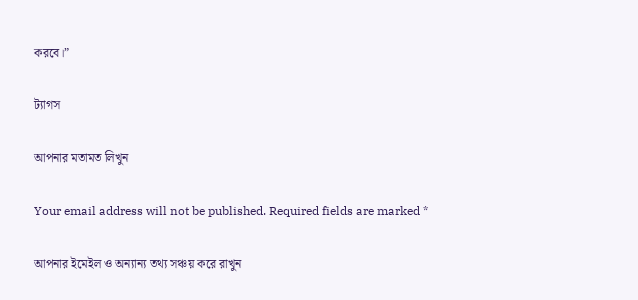করবে।”

ট্যাগস

আপনার মতামত লিখুন

Your email address will not be published. Required fields are marked *

আপনার ইমেইল ও অন্যান্য তথ্য সঞ্চয় করে রাখুন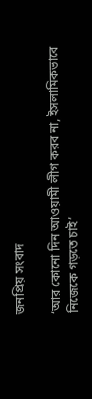জনপ্রিয় সংবাদ

‘আর কোনো দিন আওয়ামী লীগ করব না, ইসলামিকভাবে নিজেকে গড়তে চাই’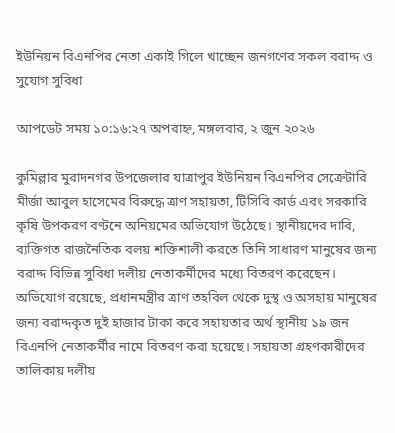ইউনিয়ন বিএনপির নেতা একাই গিলে খাচ্ছেন জনগণের সকল বরাদ্দ ও সুযোগ সুবিধা

আপডেট সময় ১০:১৬:২৭ অপরাহ্ন, মঙ্গলবার, ২ জুন ২০২৬

কুমিল্লার মুরাদনগর উপজেলার যাত্রাপুর ইউনিয়ন বিএনপির সেক্রেটারি মীর্জা আবুল হাসেমের বিরুদ্ধে ত্রাণ সহায়তা, টিসিবি কার্ড এবং সরকারি কৃষি উপকরণ বণ্টনে অনিয়মের অভিযোগ উঠেছে। স্থানীয়দের দাবি, ব্যক্তিগত রাজনৈতিক বলয় শক্তিশালী করতে তিনি সাধারণ মানুষের জন্য বরাদ্দ বিভিন্ন সুবিধা দলীয় নেতাকর্মীদের মধ্যে বিতরণ করেছেন।
অভিযোগ রয়েছে, প্রধানমন্ত্রীর ত্রাণ তহবিল থেকে দুস্থ ও অসহায় মানুষের জন্য বরাদ্দকৃত দুই হাজার টাকা করে সহায়তার অর্থ স্থানীয় ১৯ জন বিএনপি নেতাকর্মীর নামে বিতরণ করা হয়েছে। সহায়তা গ্রহণকারীদের তালিকায় দলীয়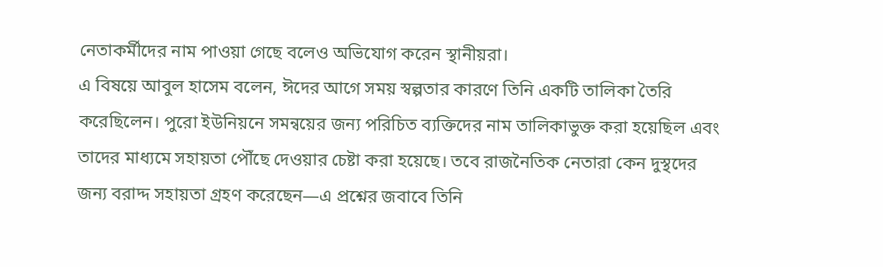নেতাকর্মীদের নাম পাওয়া গেছে বলেও অভিযোগ করেন স্থানীয়রা।
এ বিষয়ে আবুল হাসেম বলেন, ঈদের আগে সময় স্বল্পতার কারণে তিনি একটি তালিকা তৈরি করেছিলেন। পুরো ইউনিয়নে সমন্বয়ের জন্য পরিচিত ব্যক্তিদের নাম তালিকাভুক্ত করা হয়েছিল এবং তাদের মাধ্যমে সহায়তা পৌঁছে দেওয়ার চেষ্টা করা হয়েছে। তবে রাজনৈতিক নেতারা কেন দুস্থদের জন্য বরাদ্দ সহায়তা গ্রহণ করেছেন—এ প্রশ্নের জবাবে তিনি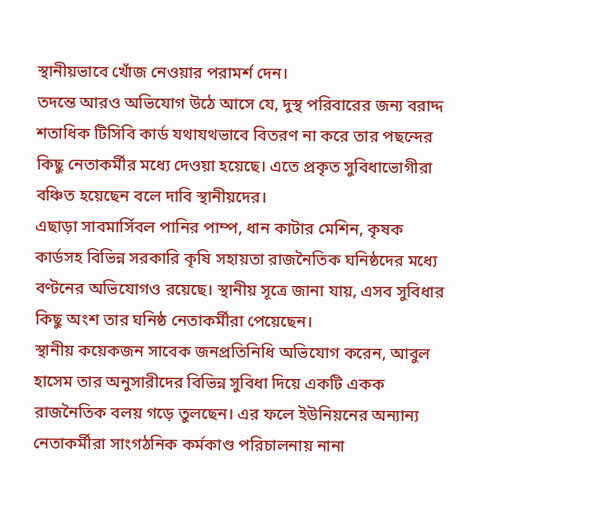স্থানীয়ভাবে খোঁজ নেওয়ার পরামর্শ দেন।
তদন্তে আরও অভিযোগ উঠে আসে যে, দুস্থ পরিবারের জন্য বরাদ্দ শতাধিক টিসিবি কার্ড যথাযথভাবে বিতরণ না করে তার পছন্দের কিছু নেতাকর্মীর মধ্যে দেওয়া হয়েছে। এতে প্রকৃত সুবিধাভোগীরা বঞ্চিত হয়েছেন বলে দাবি স্থানীয়দের।
এছাড়া সাবমার্সিবল পানির পাম্প, ধান কাটার মেশিন, কৃষক কার্ডসহ বিভিন্ন সরকারি কৃষি সহায়তা রাজনৈতিক ঘনিষ্ঠদের মধ্যে বণ্টনের অভিযোগও রয়েছে। স্থানীয় সূত্রে জানা যায়, এসব সুবিধার কিছু অংশ তার ঘনিষ্ঠ নেতাকর্মীরা পেয়েছেন।
স্থানীয় কয়েকজন সাবেক জনপ্রতিনিধি অভিযোগ করেন, আবুল হাসেম তার অনুসারীদের বিভিন্ন সুবিধা দিয়ে একটি একক রাজনৈতিক বলয় গড়ে তুলছেন। এর ফলে ইউনিয়নের অন্যান্য নেতাকর্মীরা সাংগঠনিক কর্মকাণ্ড পরিচালনায় নানা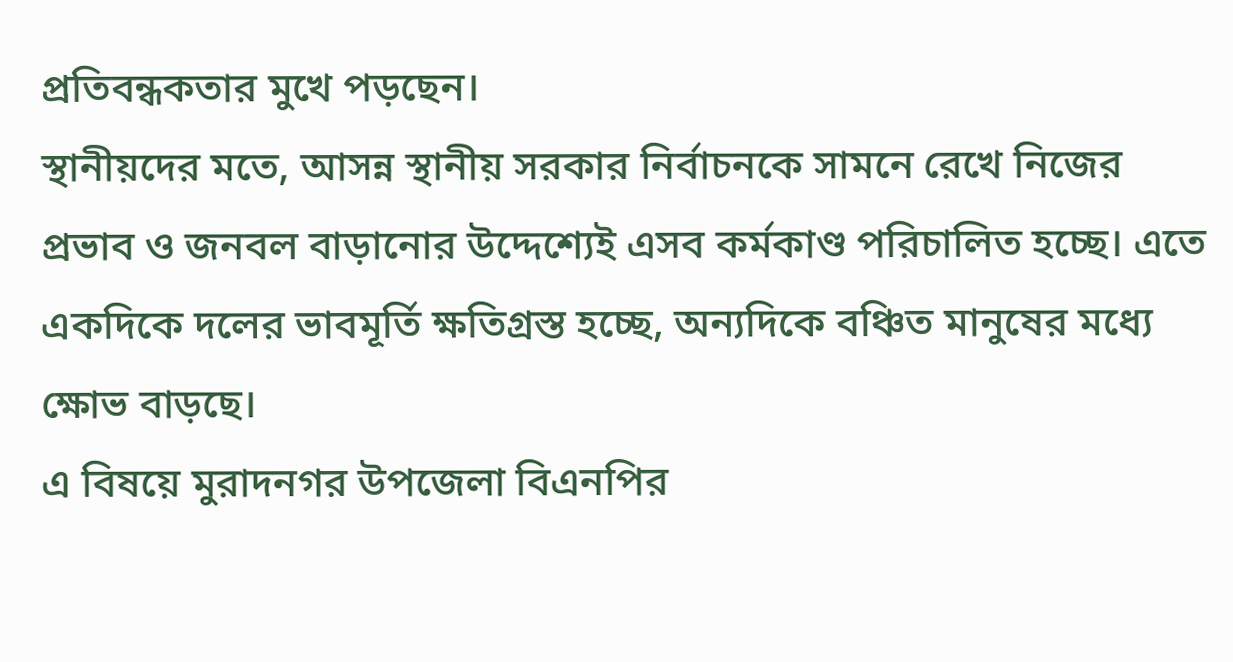প্রতিবন্ধকতার মুখে পড়ছেন।
স্থানীয়দের মতে, আসন্ন স্থানীয় সরকার নির্বাচনকে সামনে রেখে নিজের প্রভাব ও জনবল বাড়ানোর উদ্দেশ্যেই এসব কর্মকাণ্ড পরিচালিত হচ্ছে। এতে একদিকে দলের ভাবমূর্তি ক্ষতিগ্রস্ত হচ্ছে, অন্যদিকে বঞ্চিত মানুষের মধ্যে ক্ষোভ বাড়ছে।
এ বিষয়ে মুরাদনগর উপজেলা বিএনপির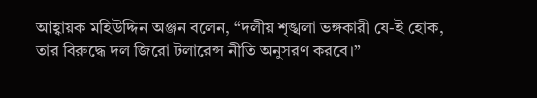আহ্বায়ক মহিউদ্দিন অঞ্জন বলেন, “দলীয় শৃঙ্খলা ভঙ্গকারী যে-ই হোক, তার বিরুদ্ধে দল জিরো টলারেন্স নীতি অনুসরণ করবে।”